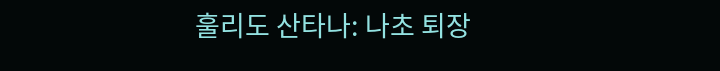훌리도 산타나: 나초 퇴장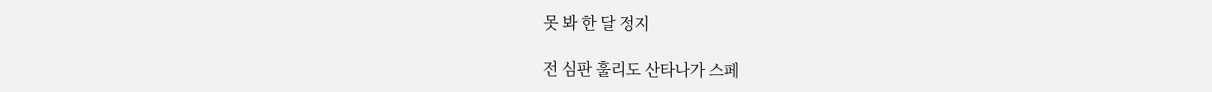못 봐 한 달 정지

전 심판 훌리도 산타나가 스페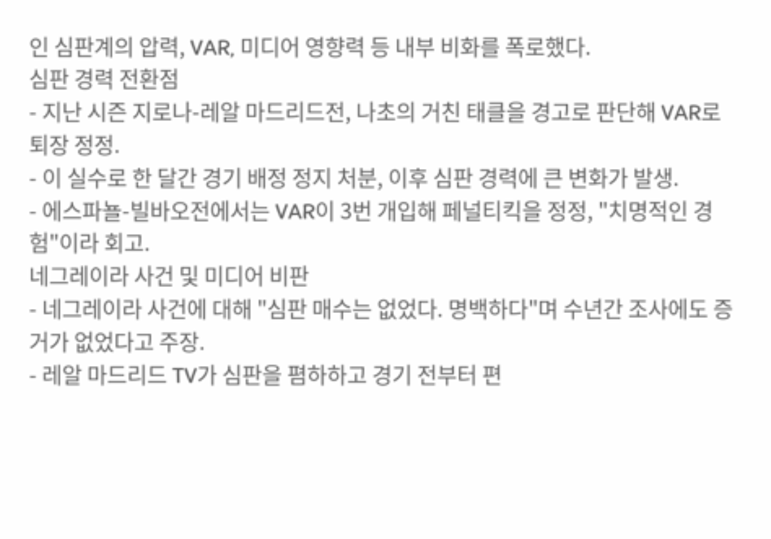인 심판계의 압력, VAR, 미디어 영향력 등 내부 비화를 폭로했다.
심판 경력 전환점
- 지난 시즌 지로나-레알 마드리드전, 나초의 거친 태클을 경고로 판단해 VAR로 퇴장 정정.
- 이 실수로 한 달간 경기 배정 정지 처분, 이후 심판 경력에 큰 변화가 발생.
- 에스파뇰-빌바오전에서는 VAR이 3번 개입해 페널티킥을 정정, "치명적인 경험"이라 회고.
네그레이라 사건 및 미디어 비판
- 네그레이라 사건에 대해 "심판 매수는 없었다. 명백하다"며 수년간 조사에도 증거가 없었다고 주장.
- 레알 마드리드 TV가 심판을 폄하하고 경기 전부터 편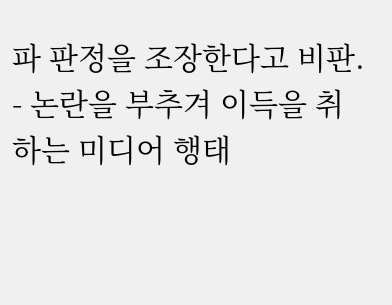파 판정을 조장한다고 비판.
- 논란을 부추겨 이득을 취하는 미디어 행태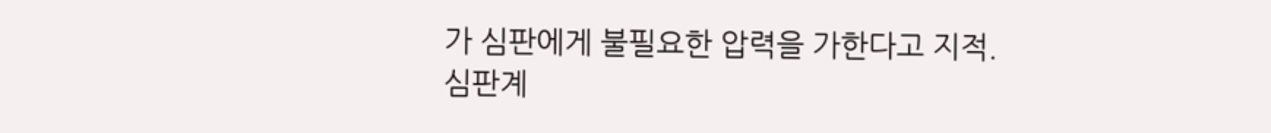가 심판에게 불필요한 압력을 가한다고 지적.
심판계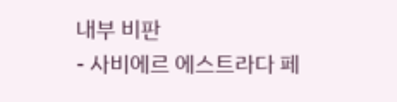내부 비판
- 사비에르 에스트라다 페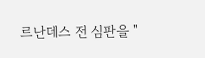르난데스 전 심판을 "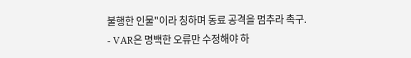불행한 인물"이라 칭하며 동료 공격을 멈추라 촉구.
- VAR은 명백한 오류만 수정해야 하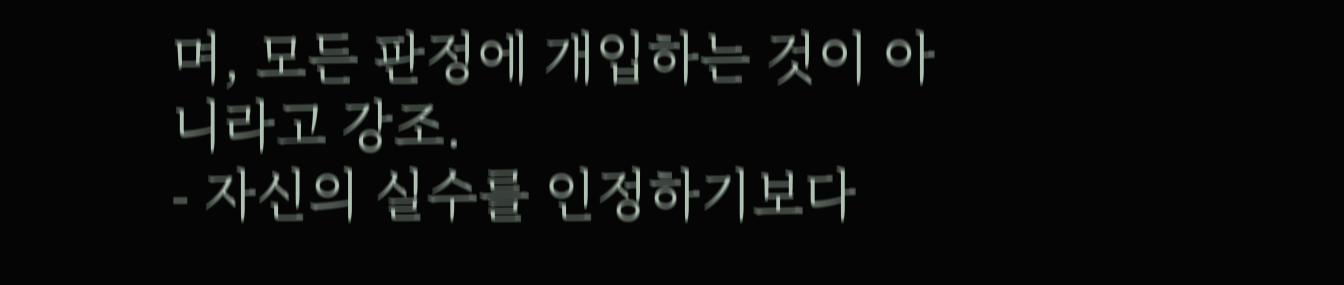며, 모든 판정에 개입하는 것이 아니라고 강조.
- 자신의 실수를 인정하기보다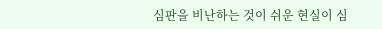심판을 비난하는 것이 쉬운 현실이 심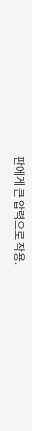판에게 큰 압력으로 작용.